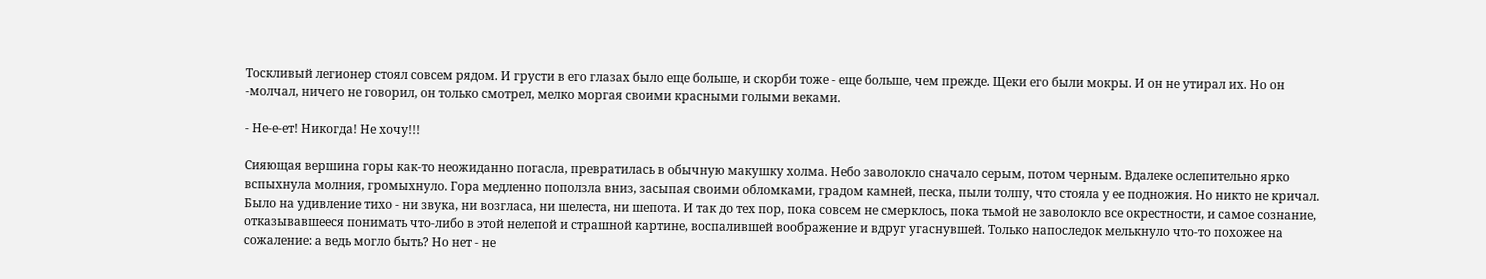Тоскливый легионер стоял совсем рядом. И грусти в его глазах было еще больше, и скорби тоже - еще больше, чем прежде. Щеки его были мокры. И он не утирал их. Но он -молчал, ничего не говорил, он только смотрел, мелко моргая своими красными голыми веками.

- Не-е-ет! Никогда! Не хочу!!!

Сияющая вершина горы как-то неожиданно погасла, превратилась в обычную макушку холма. Небо заволокло сначало серым, потом черным. Вдалеке ослепительно ярко вспыхнула молния, громыхнуло. Гора медленно поползла вниз, засыпая своими обломками, градом камней, песка, пыли толпу, что стояла у ее подножия. Но никто не кричал. Было на удивление тихо - ни звука, ни возгласа, ни шелеста, ни шепота. И так до тех пор, пока совсем не смерклось, пока тьмой не заволокло все окрестности, и самое сознание, отказывавшееся понимать что-либо в этой нелепой и страшной картине, воспалившей воображение и вдруг угаснувшей. Только напоследок мелькнуло что-то похожее на сожаление: а ведь могло быть? Но нет - не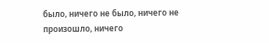было, ничего не было, ничего не произошло, ничего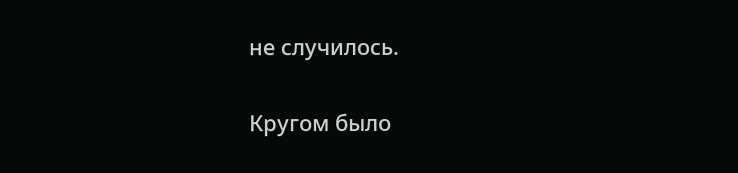не случилось.

Кругом было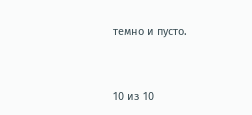темно и пусто.



10 из 10